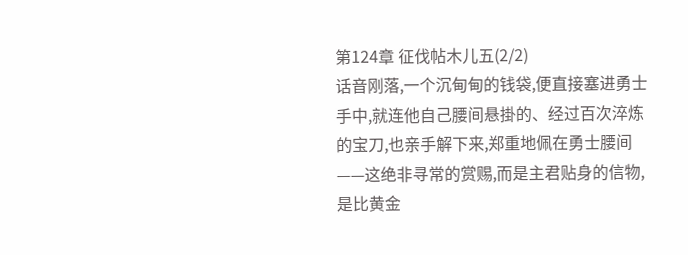第124章 征伐帖木儿五(2/2)
话音刚落,一个沉甸甸的钱袋,便直接塞进勇士手中,就连他自己腰间悬掛的、经过百次淬炼的宝刀,也亲手解下来,郑重地佩在勇士腰间——这绝非寻常的赏赐,而是主君贴身的信物,是比黄金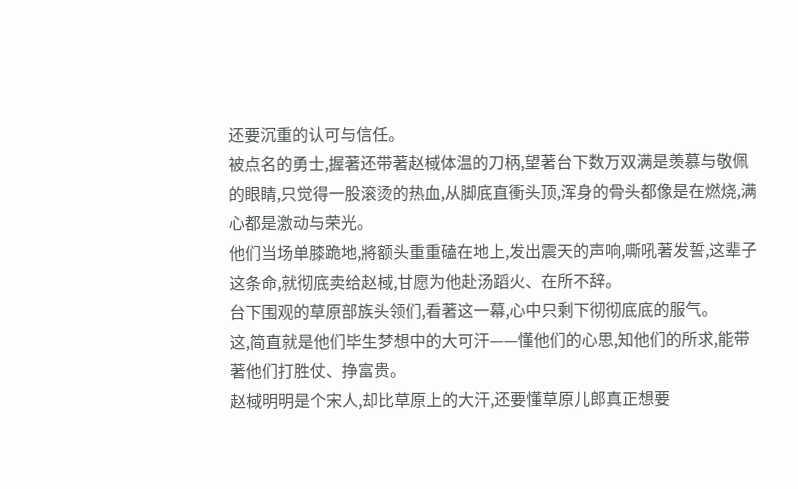还要沉重的认可与信任。
被点名的勇士,握著还带著赵棫体温的刀柄,望著台下数万双满是羡慕与敬佩的眼睛,只觉得一股滚烫的热血,从脚底直衝头顶,浑身的骨头都像是在燃烧,满心都是激动与荣光。
他们当场单膝跪地,將额头重重磕在地上,发出震天的声响,嘶吼著发誓,这辈子这条命,就彻底卖给赵棫,甘愿为他赴汤蹈火、在所不辞。
台下围观的草原部族头领们,看著这一幕,心中只剩下彻彻底底的服气。
这,简直就是他们毕生梦想中的大可汗——懂他们的心思,知他们的所求,能带著他们打胜仗、挣富贵。
赵棫明明是个宋人,却比草原上的大汗,还要懂草原儿郎真正想要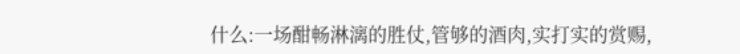什么:一场酣畅淋漓的胜仗,管够的酒肉,实打实的赏赐,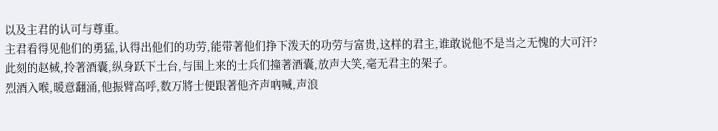以及主君的认可与尊重。
主君看得见他们的勇猛,认得出他们的功劳,能带著他们挣下泼天的功劳与富贵,这样的君主,谁敢说他不是当之无愧的大可汗?
此刻的赵棫,拎著酒囊,纵身跃下土台,与围上来的士兵们撞著酒囊,放声大笑,毫无君主的架子。
烈酒入喉,暖意翻涌,他振臂高呼,数万將士便跟著他齐声吶喊,声浪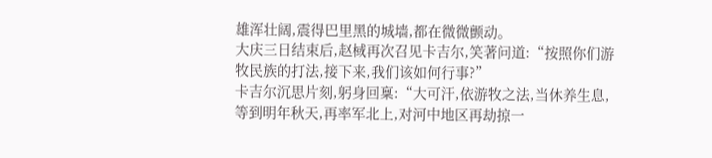雄浑壮阔,震得巴里黑的城墙,都在微微颤动。
大庆三日结束后,赵棫再次召见卡吉尔,笑著问道:“按照你们游牧民族的打法,接下来,我们该如何行事?”
卡吉尔沉思片刻,躬身回稟:“大可汗,依游牧之法,当休养生息,等到明年秋天,再率军北上,对河中地区再劫掠一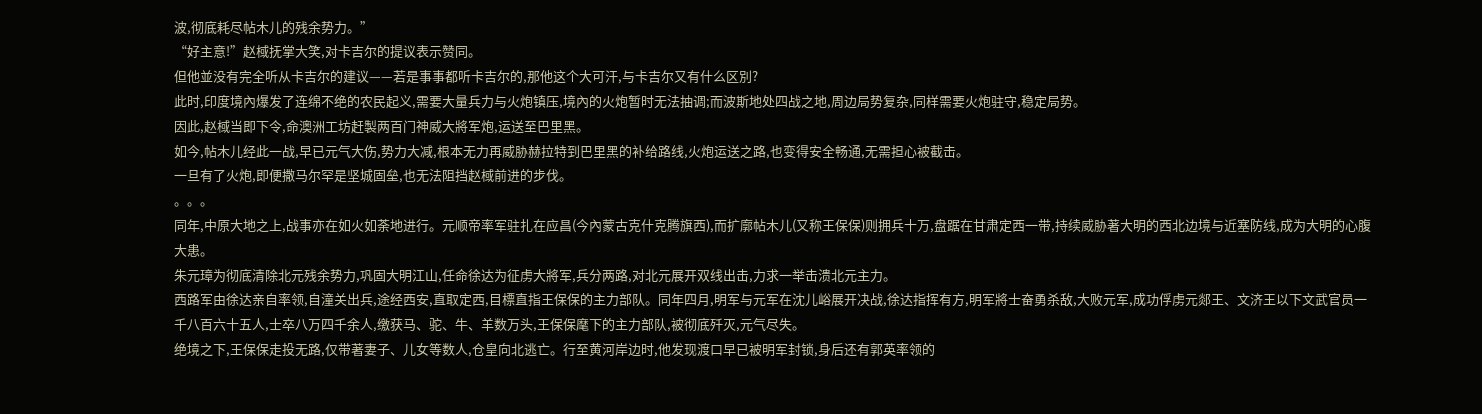波,彻底耗尽帖木儿的残余势力。”
“好主意!”赵棫抚掌大笑,对卡吉尔的提议表示赞同。
但他並没有完全听从卡吉尔的建议——若是事事都听卡吉尔的,那他这个大可汗,与卡吉尔又有什么区別?
此时,印度境內爆发了连绵不绝的农民起义,需要大量兵力与火炮镇压,境內的火炮暂时无法抽调;而波斯地处四战之地,周边局势复杂,同样需要火炮驻守,稳定局势。
因此,赵棫当即下令,命澳洲工坊赶製两百门神威大將军炮,运送至巴里黑。
如今,帖木儿经此一战,早已元气大伤,势力大减,根本无力再威胁赫拉特到巴里黑的补给路线,火炮运送之路,也变得安全畅通,无需担心被截击。
一旦有了火炮,即便撒马尔罕是坚城固垒,也无法阻挡赵棫前进的步伐。
。。。
同年,中原大地之上,战事亦在如火如荼地进行。元顺帝率军驻扎在应昌(今內蒙古克什克腾旗西),而扩廓帖木儿(又称王保保)则拥兵十万,盘踞在甘肃定西一带,持续威胁著大明的西北边境与近塞防线,成为大明的心腹大患。
朱元璋为彻底清除北元残余势力,巩固大明江山,任命徐达为征虏大將军,兵分两路,对北元展开双线出击,力求一举击溃北元主力。
西路军由徐达亲自率领,自潼关出兵,途经西安,直取定西,目標直指王保保的主力部队。同年四月,明军与元军在沈儿峪展开决战,徐达指挥有方,明军將士奋勇杀敌,大败元军,成功俘虏元郯王、文济王以下文武官员一千八百六十五人,士卒八万四千余人,缴获马、驼、牛、羊数万头,王保保麾下的主力部队,被彻底歼灭,元气尽失。
绝境之下,王保保走投无路,仅带著妻子、儿女等数人,仓皇向北逃亡。行至黄河岸边时,他发现渡口早已被明军封锁,身后还有郭英率领的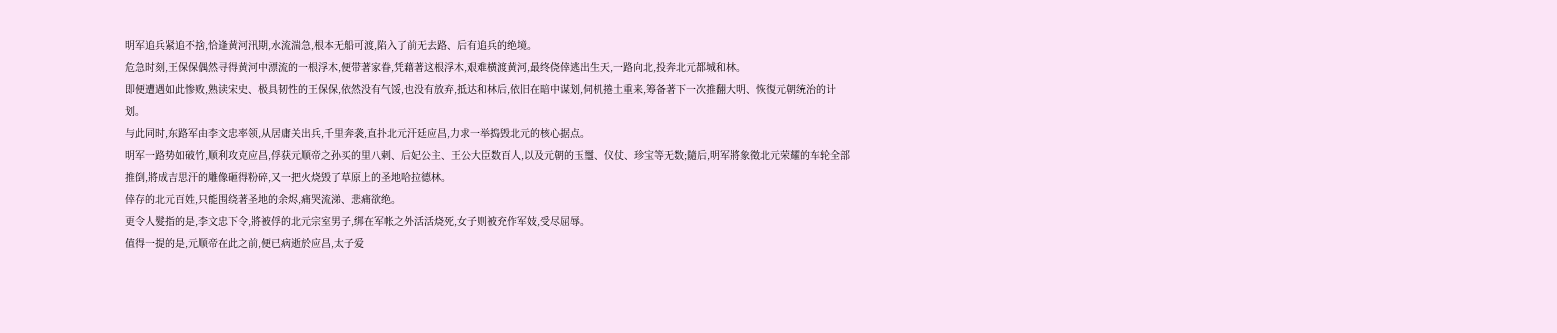明军追兵紧追不捨,恰逢黄河汛期,水流湍急,根本无船可渡,陷入了前无去路、后有追兵的绝境。
危急时刻,王保保偶然寻得黄河中漂流的一根浮木,便带著家眷,凭藉著这根浮木,艰难横渡黄河,最终侥倖逃出生天,一路向北,投奔北元都城和林。
即便遭遇如此惨败,熟读宋史、极具韧性的王保保,依然没有气馁,也没有放弃,抵达和林后,依旧在暗中谋划,伺机捲土重来,筹备著下一次推翻大明、恢復元朝统治的计划。
与此同时,东路军由李文忠率领,从居庸关出兵,千里奔袭,直扑北元汗廷应昌,力求一举捣毁北元的核心据点。
明军一路势如破竹,顺利攻克应昌,俘获元顺帝之孙买的里八剌、后妃公主、王公大臣数百人,以及元朝的玉璽、仪仗、珍宝等无数;隨后,明军將象徵北元荣耀的车轮全部推倒,將成吉思汗的雕像砸得粉碎,又一把火烧毁了草原上的圣地哈拉德林。
倖存的北元百姓,只能围绕著圣地的余烬,痛哭流涕、悲痛欲绝。
更令人髮指的是,李文忠下令,將被俘的北元宗室男子,绑在军帐之外活活烧死,女子则被充作军妓,受尽屈辱。
值得一提的是,元顺帝在此之前,便已病逝於应昌,太子爱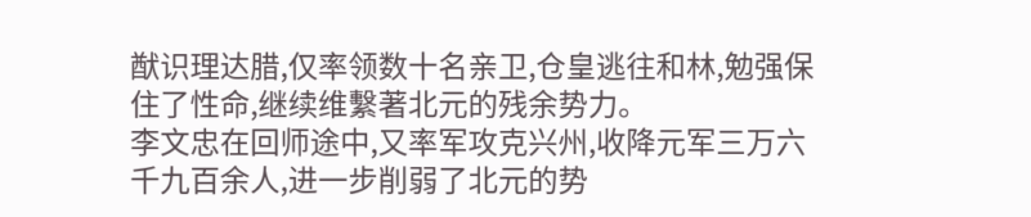猷识理达腊,仅率领数十名亲卫,仓皇逃往和林,勉强保住了性命,继续维繫著北元的残余势力。
李文忠在回师途中,又率军攻克兴州,收降元军三万六千九百余人,进一步削弱了北元的势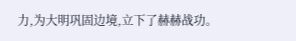力,为大明巩固边境,立下了赫赫战功。